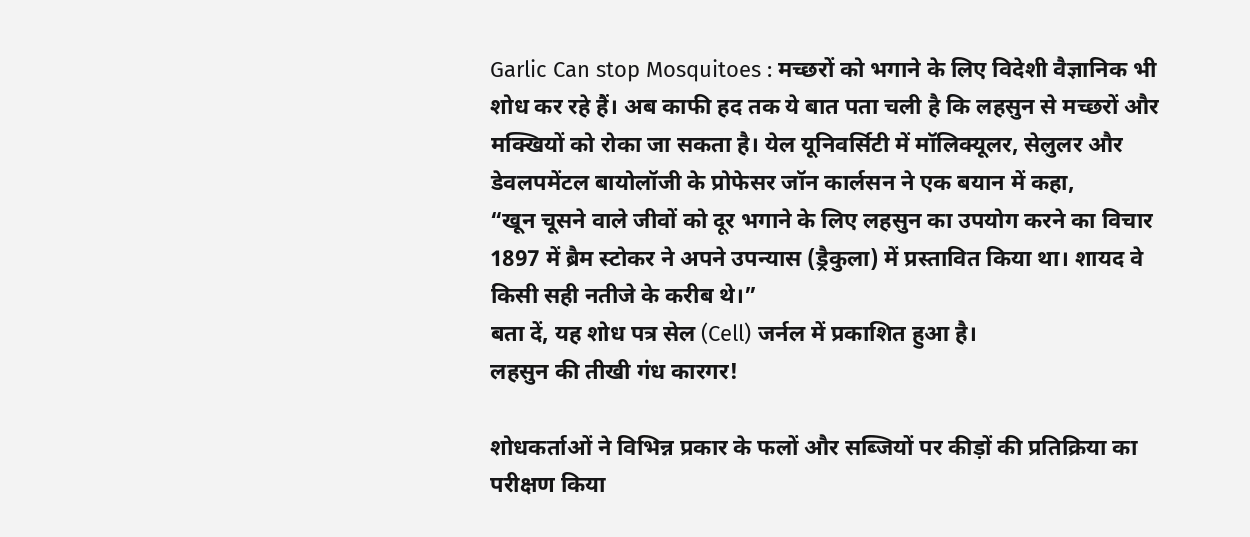Garlic Can stop Mosquitoes : मच्छरों को भगाने के लिए विदेशी वैज्ञानिक भी शोध कर रहे हैं। अब काफी हद तक ये बात पता चली है कि लहसुन से मच्छरों और मक्खियों को रोका जा सकता है। येल यूनिवर्सिटी में मॉलिक्यूलर, सेलुलर और डेवलपमेंटल बायोलॉजी के प्रोफेसर जॉन कार्लसन ने एक बयान में कहा,
“खून चूसने वाले जीवों को दूर भगाने के लिए लहसुन का उपयोग करने का विचार 1897 में ब्रैम स्टोकर ने अपने उपन्यास (ड्रैकुला) में प्रस्तावित किया था। शायद वे किसी सही नतीजे के करीब थे।”
बता दें, यह शोध पत्र सेल (Cell) जर्नल में प्रकाशित हुआ है।
लहसुन की तीखी गंध कारगर!

शोधकर्ताओं ने विभिन्न प्रकार के फलों और सब्जियों पर कीड़ों की प्रतिक्रिया का परीक्षण किया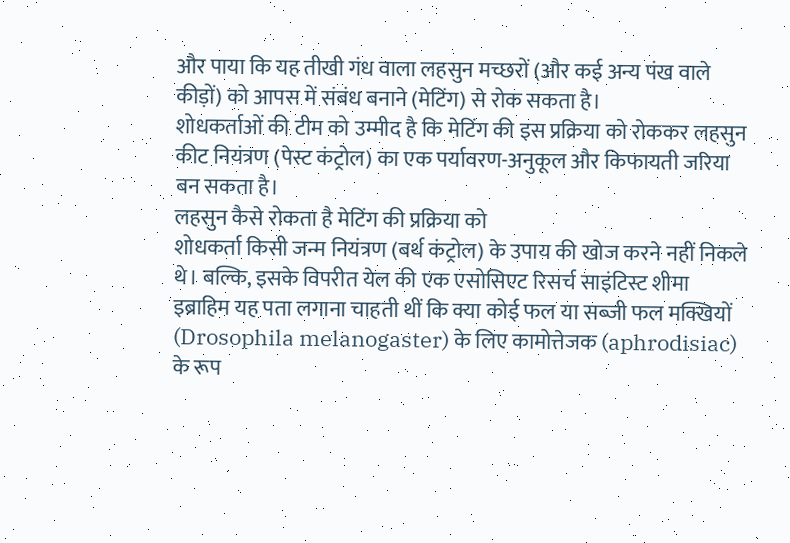और पाया कि यह तीखी गंध वाला लहसुन मच्छरों (और कई अन्य पंख वाले कीड़ों) को आपस में संबंध बनाने (मेटिंग) से रोक सकता है।
शोधकर्ताओं की टीम को उम्मीद है कि मेटिंग की इस प्रक्रिया को रोककर लहसुन कीट नियंत्रण (पेस्ट कंट्रोल) का एक पर्यावरण-अनुकूल और किफायती जरिया बन सकता है।
लहसुन कैसे रोकता है मेटिंग की प्रक्रिया को
शोधकर्ता किसी जन्म नियंत्रण (बर्थ कंट्रोल) के उपाय की खोज करने नहीं निकले थे। बल्कि, इसके विपरीत येल की एक एसोसिएट रिसर्च साइंटिस्ट शीमा इब्राहिम यह पता लगाना चाहती थीं कि क्या कोई फल या सब्जी फल मक्खियों (Drosophila melanogaster) के लिए कामोत्तेजक (aphrodisiac) के रूप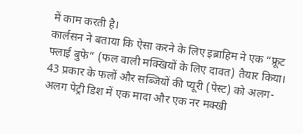में काम करती है।
कार्लसन ने बताया कि ऐसा करने के लिए इब्राहिम ने एक “फ्रूट फ्लाई बुफे” (फल वाली मक्खियों के लिए दावत) तैयार किया। 43 प्रकार के फलों और सब्जियों की प्यूरी (पेस्ट) को अलग-अलग पेट्री डिश में एक मादा और एक नर मक्खी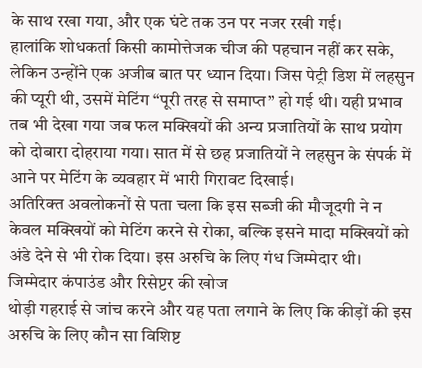के साथ रखा गया, और एक घंटे तक उन पर नजर रखी गई।
हालांकि शोधकर्ता किसी कामोत्तेजक चीज की पहचान नहीं कर सके, लेकिन उन्होंने एक अजीब बात पर ध्यान दिया। जिस पेट्री डिश में लहसुन की प्यूरी थी, उसमें मेटिंग “पूरी तरह से समाप्त” हो गई थी। यही प्रभाव तब भी देखा गया जब फल मक्खियों की अन्य प्रजातियों के साथ प्रयोग को दोबारा दोहराया गया। सात में से छह प्रजातियों ने लहसुन के संपर्क में आने पर मेटिंग के व्यवहार में भारी गिरावट दिखाई।
अतिरिक्त अवलोकनों से पता चला कि इस सब्जी की मौजूदगी ने न केवल मक्खियों को मेटिंग करने से रोका, बल्कि इसने मादा मक्खियों को अंडे देने से भी रोक दिया। इस अरुचि के लिए गंध जिम्मेदार थी।
जिम्मेदार कंपाउंड और रिसेप्टर की खोज
थोड़ी गहराई से जांच करने और यह पता लगाने के लिए कि कीड़ों की इस अरुचि के लिए कौन सा विशिष्ट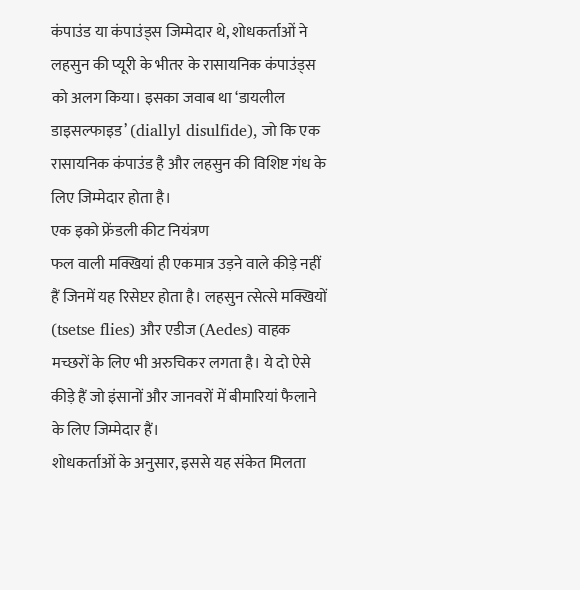कंपाउंड या कंपाउंड्स जिम्मेदार थे, शोधकर्ताओं ने लहसुन की प्यूरी के भीतर के रासायनिक कंपाउंड्स को अलग किया। इसका जवाब था ‘डायलील डाइसल्फाइड’ (diallyl disulfide), जो कि एक रासायनिक कंपाउंड है और लहसुन की विशिष्ट गंध के लिए जिम्मेदार होता है।
एक इको फ्रेंडली कीट नियंत्रण
फल वाली मक्खियां ही एकमात्र उड़ने वाले कीड़े नहीं हैं जिनमें यह रिसेप्टर होता है। लहसुन त्सेत्से मक्खियों (tsetse flies) और एडीज (Aedes) वाहक मच्छरों के लिए भी अरुचिकर लगता है। ये दो ऐसे कीड़े हैं जो इंसानों और जानवरों में बीमारियां फैलाने के लिए जिम्मेदार हैं।
शोधकर्ताओं के अनुसार, इससे यह संकेत मिलता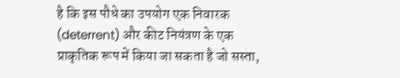है कि इस पौधे का उपयोग एक निवारक (deterrent) और कीट नियंत्रण के एक प्राकृतिक रूप में किया जा सकता है जो सस्ता,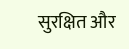सुरक्षित और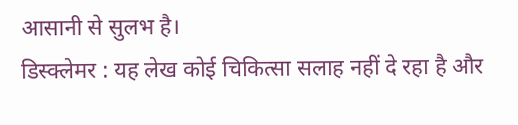आसानी से सुलभ है।
डिस्क्लेमर : यह लेख कोई चिकित्सा सलाह नहीं दे रहा है और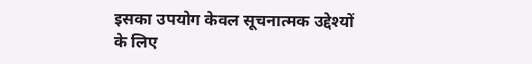इसका उपयोग केवल सूचनात्मक उद्देश्यों के लिए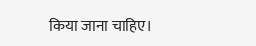किया जाना चाहिए।